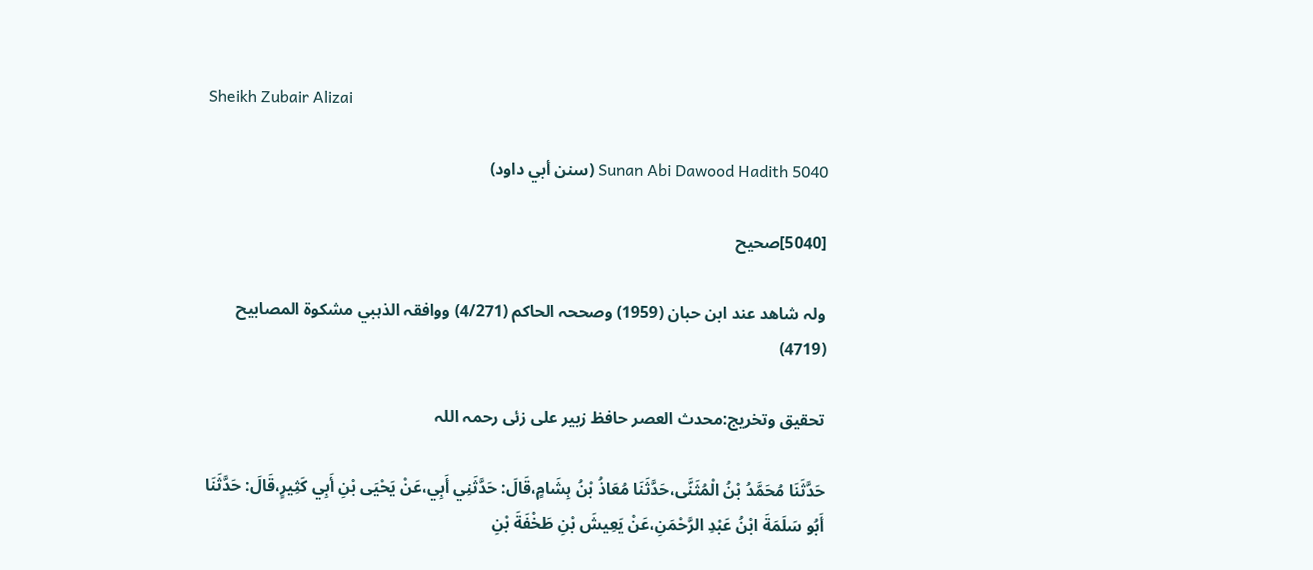Sheikh Zubair Alizai

Sunan Abi Dawood Hadith 5040 (سنن أبي داود)

[5040]صحیح

ولہ شاھد عند ابن حبان (1959) وصححہ الحاکم (4/271) ووافقہ الذہبي مشکوۃ المصابیح (4719)

تحقیق وتخریج:محدث العصر حافظ زبیر علی زئی رحمہ اللہ

حَدَّثَنَا مُحَمَّدُ بْنُ الْمُثَنَّی،حَدَّثَنَا مُعَاذُ بْنُ ہِشَامٍ،قَالَ: حَدَّثَنِي أَبِي،عَنْ يَحْيَی بْنِ أَبِي كَثِيرٍ،قَالَ: حَدَّثَنَا أَبُو سَلَمَةَ ابْنُ عَبْدِ الرَّحْمَنِ،عَنْ يَعِيشَ بْنِ طَخْفَةَ بْنِ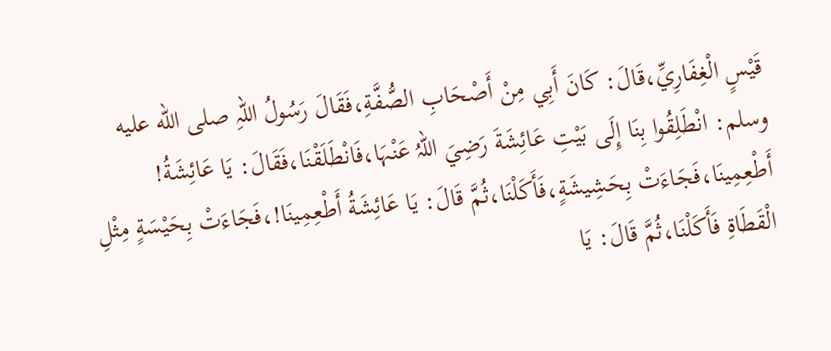قَيْسٍ الْغِفَارِيِّ،قَالَ: كَانَ أَبِي مِنْ أَصْحَابِ الصُّفَّةِ،فَقَالَ رَسُولُ اللہِ صلى الله عليه وسلم: انْطَلِقُوا بِنَا إِلَی بَيْتِ عَائِشَةَ رَضِيَ اللہُ عَنْہَا،فَانْطَلَقْنَا،فَقَالَ: يَا عَائِشَةُ! أَطْعِمِينَا،فَجَاءَتْ بِحَشِيشَةٍ،فَأَكَلْنَا،ثُمَّ قَالَ: يَا عَائِشَةُ أَطْعِمِينَا!،فَجَاءَتْ بِحَيْسَةٍ مِثْلِ الْقَطَاةِ فَأَكَلْنَا،ثُمَّ قَالَ: يَا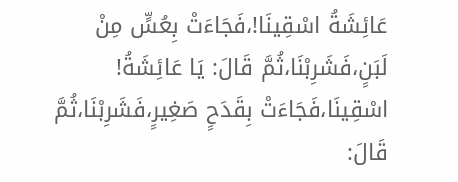عَائِشَةُ اسْقِينَا!،فَجَاءَتْ بِعُسٍّ مِنْ لَبَنٍ،فَشَرِبْنَا،ثُمَّ قَالَ: يَا عَائِشَةُ! اسْقِينَا،فَجَاءَتْ بِقَدَحٍ صَغِيرٍ،فَشَرِبْنَا،ثُمَّ قَالَ: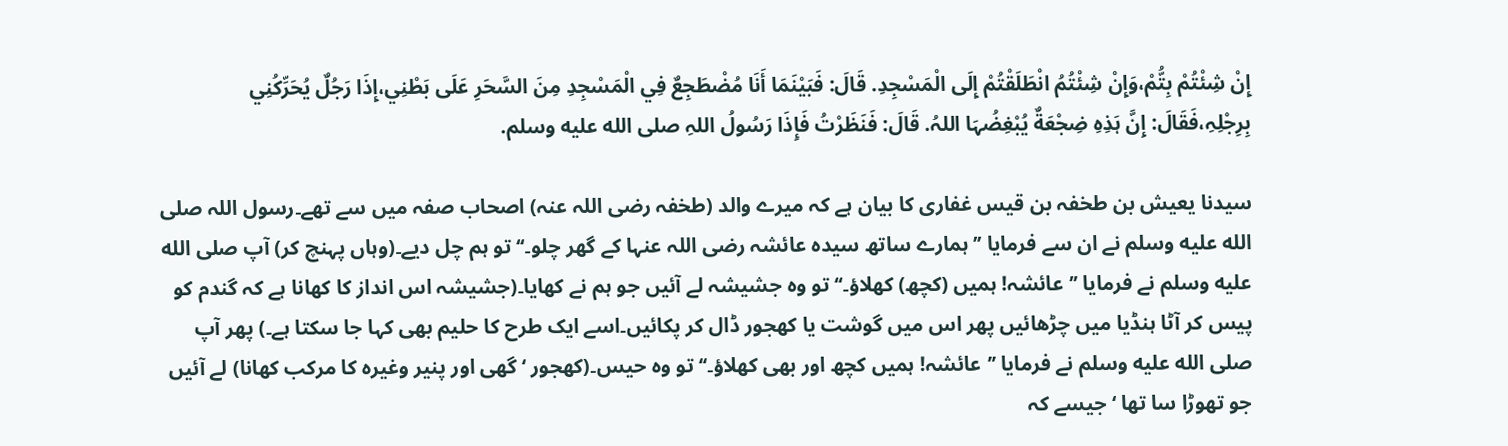إِنْ شِئْتُمْ بِتُّمْ،وَإِنْ شِئْتُمُ انْطَلَقْتُمْ إِلَی الْمَسْجِدِ. قَالَ: فَبَيْنَمَا أَنَا مُضْطَجِعٌ فِي الْمَسْجِدِ مِنَ السَّحَرِ عَلَی بَطْنِي،إِذَا رَجُلٌ يُحَرِّكُنِي بِرِجْلِہِ،فَقَالَ: إِنَّ ہَذِہِ ضِجْعَةٌ يُبْغِضُہَا اللہُ. قَالَ: فَنَظَرْتُ فَإِذَا رَسُولُ اللہِ صلى الله عليه وسلم.

سیدنا یعیش بن طخفہ بن قیس غفاری کا بیان ہے کہ میرے والد (طخفہ رضی اللہ عنہ) اصحاب صفہ میں سے تھے۔رسول اللہ صلى الله عليه وسلم نے ان سے فرمایا ’’ہمارے ساتھ سیدہ عائشہ رضی اللہ عنہا کے گھر چلو۔‘‘ تو ہم چل دیے۔(وہاں پہنچ کر) آپ صلى الله عليه وسلم نے فرمایا ’’عائشہ! ہمیں (کچھ) کھلاؤ۔‘‘ تو وہ جشیشہ لے آئیں جو ہم نے کھایا۔(جشیشہ اس انداز کا کھانا ہے کہ گندم کو پیس کر آٹا ہنڈیا میں چڑھائیں پھر اس میں گوشت یا کھجور ڈال کر پکائیں۔اسے ایک طرح کا حلیم بھی کہا جا سکتا ہے۔) پھر آپ صلى الله عليه وسلم نے فرمایا ’’عائشہ! ہمیں کچھ اور بھی کھلاؤ۔‘‘ تو وہ حیس۔(کھجور ‘ گھی اور پنیر وغیرہ کا مرکب کھانا) لے آئیں جو تھوڑا سا تھا ‘ جیسے کہ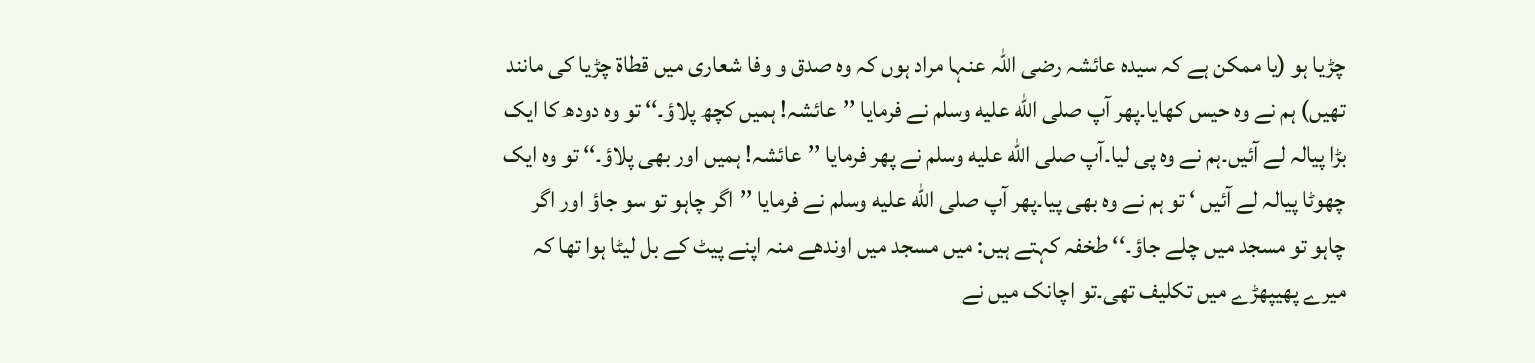چڑیا ہو (یا ممکن ہے کہ سیدہ عائشہ رضی اللہ عنہا مراد ہوں کہ وہ صدق و وفا شعاری میں قطاۃ چڑیا کی مانند تھیں) ہم نے وہ حیس کھایا۔پھر آپ صلى الله عليه وسلم نے فرمایا ’’عائشہ! ہمیں کچھ پلاؤ۔‘‘ تو وہ دودھ کا ایک بڑا پیالہ لے آئیں۔ہم نے وہ پی لیا۔آپ صلى الله عليه وسلم نے پھر فرمایا ’’عائشہ! ہمیں اور بھی پلاؤ۔‘‘ تو وہ ایک چھوٹا پیالہ لے آئیں ‘ تو ہم نے وہ بھی پیا۔پھر آپ صلى الله عليه وسلم نے فرمایا ’’اگر چاہو تو سو جاؤ اور اگر چاہو تو مسجد میں چلے جاؤ۔‘‘ طخفہ کہتے ہیں: میں مسجد میں اوندھے منہ اپنے پیٹ کے بل لیٹا ہوا تھا کہ میرے پھیپھڑے میں تکلیف تھی۔تو اچانک میں نے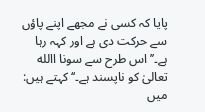پایا کہ کسی نے مجھے اپنے پاؤں سے حرکت دی ہے اور کہہ رہا ہے۔’’اس طرح سے سونا االله تعالیٰ کو ناپسند ہے۔‘‘ کہتے ہیں: میں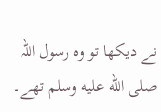نے دیکھا تو وہ رسول اللہ صلى الله عليه وسلم تھے۔